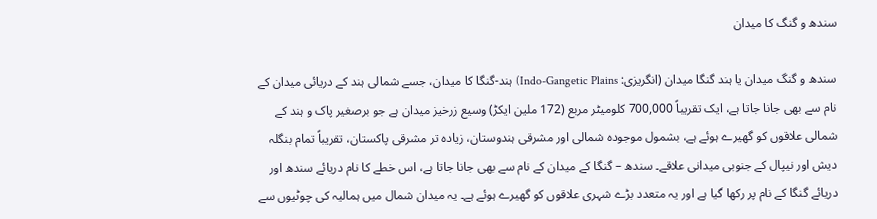سندھ و گنگ کا میدان

سندھ و گنگ میدان یا ہند گنگا میدان (انگریزی: Indo-Gangetic Plains) ہند-گنگا کا میدان، جسے شمالی ہند کے دریائی میدان کے نام سے بھی جانا جاتا ہے، ایک تقریباً 700,000 کلومیٹر مربع (172 ملین ایکڑ) وسیع زرخیز میدان ہے جو برصغیر پاک و ہند کے شمالی علاقوں کو گھیرے ہوئے ہے، بشمول موجودہ شمالی اور مشرقی ہندوستان، زیادہ تر مشرقی پاکستان، تقریباً تمام بنگلہ دیش اور نیپال کے جنوبی میدانی علاقے۔ سندھ – گنگا کے میدان کے نام سے بھی جانا جاتا ہے، اس خطے کا نام دریائے سندھ اور دریائے گنگا کے نام پر رکھا گیا ہے اور یہ متعدد بڑے شہری علاقوں کو گھیرے ہوئے ہے۔ یہ میدان شمال میں ہمالیہ کی چوٹیوں سے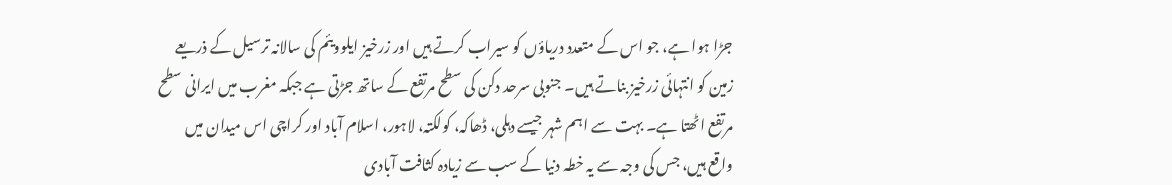جڑا ہوا ہے، جو اس کے متعدد دریاؤں کو سیراب کرتے ہیں اور زرخیز ایلوویئم کی سالانہ ترسیل کے ذریعے زمین کو انتہائی زرخیز بناتے ہیں۔ جنوبی سرحد دکن کی سطح مرتفع کے ساتھ جڑتی ہے جبکہ مغرب میں ایرانی سطح مرتفع اٹھتا ہے۔ بہت سے اہم شہر جیسے دہلی، ڈھاکہ، کولکتہ، لاہور، اسلام آباد اور کراچی اس میدان میں واقع ہیں، جس کی وجہ سے یہ خطہ دنیا کے سب سے زیادہ کثافت آبادی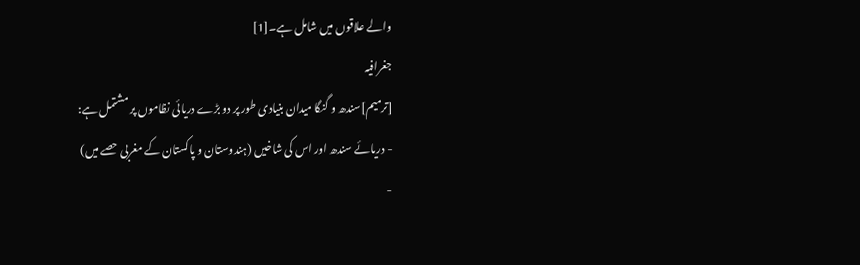والے علاقوں میں شامل ہے۔[1]
جغرافیہ
[ترمیم]سندھ و گنگا میدان بنیادی طور پر دو بڑے دریائی نظاموں پر مشتمل ہے:
- دریائے سندھ اور اس کی شاخیں (ہندوستان و پاکستان کے مغربی حصے میں)
-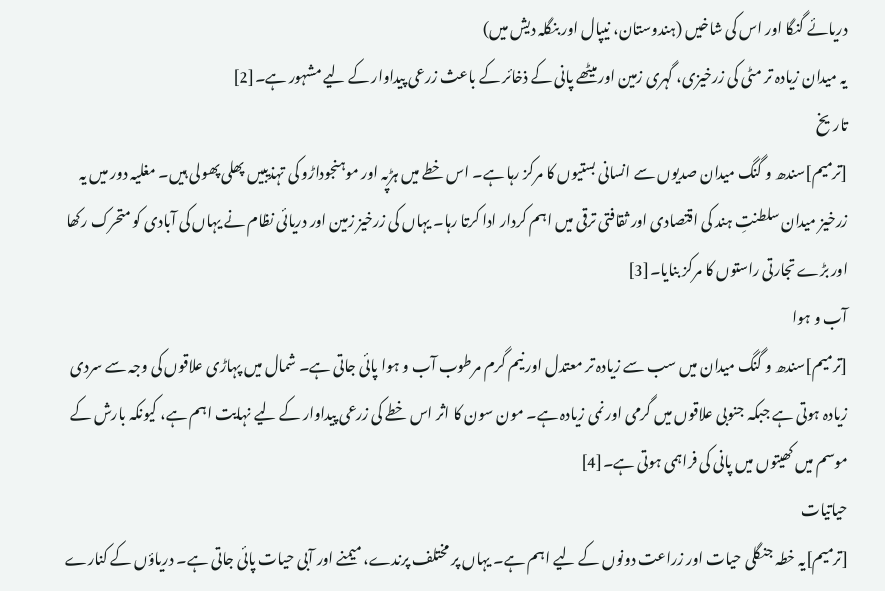دریائے گنگا اور اس کی شاخیں (ہندوستان، نیپال اور بنگلہ دیش میں)
یہ میدان زیادہ تر مٹی کی زرخیزی، گہری زمین اور میٹھے پانی کے ذخائر کے باعث زرعی پیداوار کے لیے مشہور ہے۔[2]
تاریخ
[ترمیم]سندھ و گنگ میدان صدیوں سے انسانی بستیوں کا مرکز رہا ہے۔ اس خطے میں ہڑپہ اور موہنجوداڑو کی تہذیبیں پھلی پھولی ہیں۔ مغلیہ دور میں یہ زرخیز میدان سلطنتِ ہند کی اقتصادی اور ثقافتی ترقی میں اہم کردار ادا کرتا رہا۔ یہاں کی زرخیز زمین اور دریائی نظام نے یہاں کی آبادی کو متحرک رکھا اور بڑے تجارتی راستوں کا مرکز بنایا۔[3]
آب و ہوا
[ترمیم]سندھ و گنگ میدان میں سب سے زیادہ تر معتدل اور نیم گرم مرطوب آب و ہوا پائی جاتی ہے۔ شمال میں پہاڑی علاقوں کی وجہ سے سردی زیادہ ہوتی ہے جبکہ جنوبی علاقوں میں گرمی اور نمی زیادہ ہے۔ مون سون کا اثر اس خطے کی زرعی پیداوار کے لیے نہایت اہم ہے، کیونکہ بارش کے موسم میں کھیتوں میں پانی کی فراہمی ہوتی ہے۔[4]
حیاتیات
[ترمیم]یہ خطہ جنگلی حیات اور زراعت دونوں کے لیے اہم ہے۔ یہاں پر مختلف پرندے، میمنے اور آبی حیات پائی جاتی ہے۔ دریاؤں کے کنارے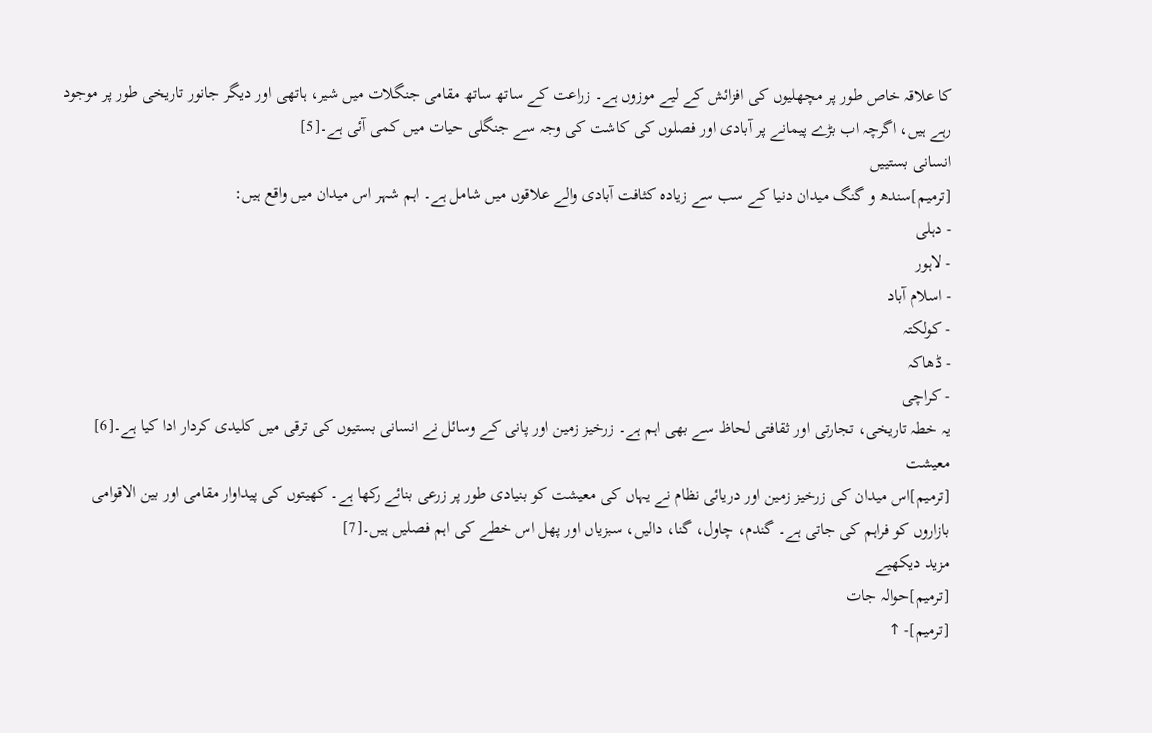کا علاقہ خاص طور پر مچھلیوں کی افزائش کے لیے موزوں ہے۔ زراعت کے ساتھ ساتھ مقامی جنگلات میں شیر، ہاتھی اور دیگر جانور تاریخی طور پر موجود رہے ہیں، اگرچہ اب بڑے پیمانے پر آبادی اور فصلوں کی کاشت کی وجہ سے جنگلی حیات میں کمی آئی ہے۔[5]
انسانی بستییں
[ترمیم]سندھ و گنگ میدان دنیا کے سب سے زیادہ کثافت آبادی والے علاقوں میں شامل ہے۔ اہم شہر اس میدان میں واقع ہیں:
- دہلی
- لاہور
- اسلام آباد
- کولکتہ
- ڈھاکہ
- کراچی
یہ خطہ تاریخی، تجارتی اور ثقافتی لحاظ سے بھی اہم ہے۔ زرخیز زمین اور پانی کے وسائل نے انسانی بستیوں کی ترقی میں کلیدی کردار ادا کیا ہے۔[6]
معیشت
[ترمیم]اس میدان کی زرخیز زمین اور دریائی نظام نے یہاں کی معیشت کو بنیادی طور پر زرعی بنائے رکھا ہے۔ کھیتوں کی پیداوار مقامی اور بین الاقوامی بازاروں کو فراہم کی جاتی ہے۔ گندم، چاول، گنا، دالیں، سبزیاں اور پھل اس خطے کی اہم فصلیں ہیں۔[7]
مزید دیکھیے
[ترمیم]حوالہ جات
[ترمیم]- ↑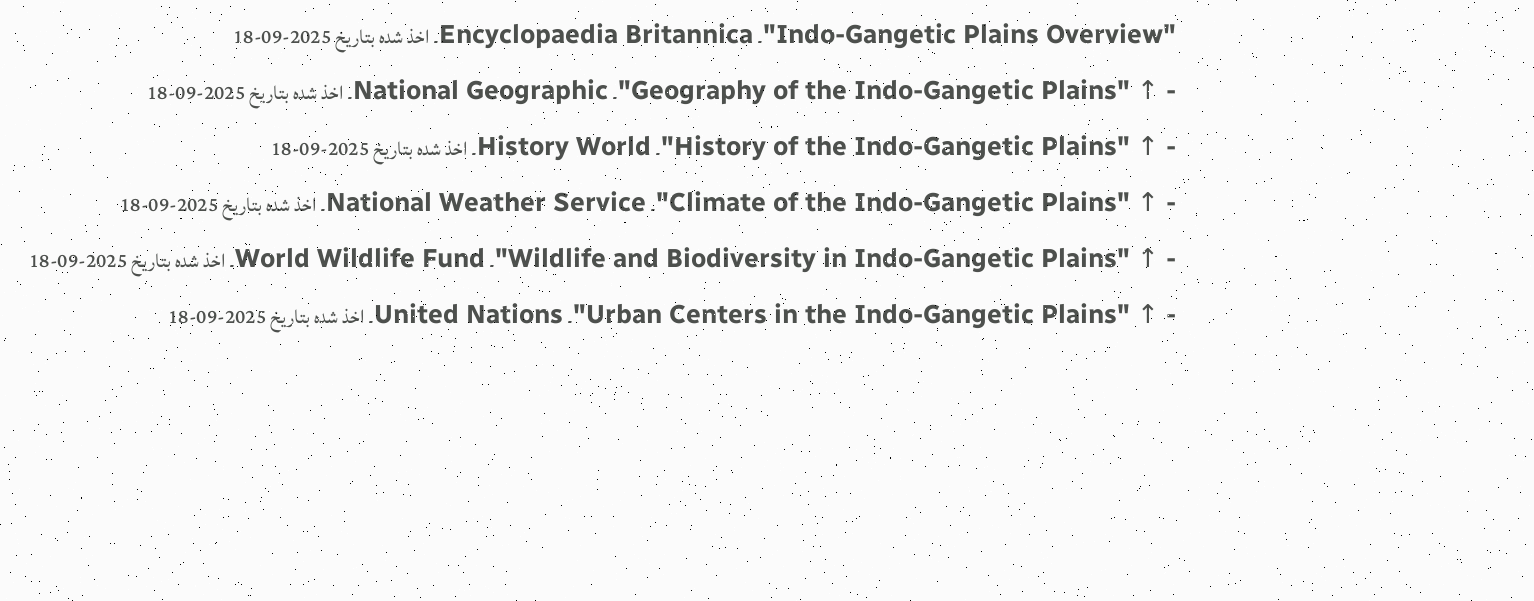"Indo-Gangetic Plains Overview"۔ Encyclopaedia Britannica۔ اخذ شدہ بتاریخ 2025-09-18
- ↑ "Geography of the Indo-Gangetic Plains"۔ National Geographic۔ اخذ شدہ بتاریخ 2025-09-18
- ↑ "History of the Indo-Gangetic Plains"۔ History World۔ اخذ شدہ بتاریخ 2025-09-18
- ↑ "Climate of the Indo-Gangetic Plains"۔ National Weather Service۔ اخذ شدہ بتاریخ 2025-09-18
- ↑ "Wildlife and Biodiversity in Indo-Gangetic Plains"۔ World Wildlife Fund۔ اخذ شدہ بتاریخ 2025-09-18
- ↑ "Urban Centers in the Indo-Gangetic Plains"۔ United Nations۔ اخذ شدہ بتاریخ 2025-09-18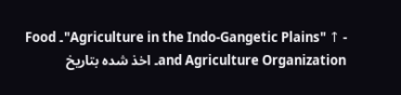- ↑ "Agriculture in the Indo-Gangetic Plains"۔ Food and Agriculture Organization۔ اخذ شدہ بتاریخ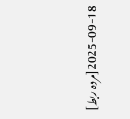2025-09-18[مردہ ربط]